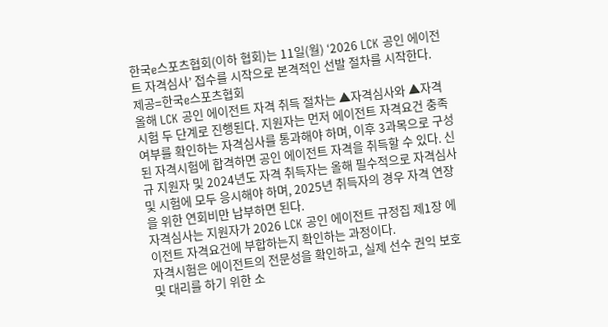한국e스포츠협회(이하 협회)는 11일(월) ‘2026 LCK 공인 에이전트 자격심사’ 접수를 시작으로 본격적인 선발 절차를 시작한다.
제공=한국e스포츠협회
올해 LCK 공인 에이전트 자격 취득 절차는 ▲자격심사와 ▲자격시험 두 단계로 진행된다. 지원자는 먼저 에이전트 자격요건 충족 여부를 확인하는 자격심사를 통과해야 하며, 이후 3과목으로 구성된 자격시험에 합격하면 공인 에이전트 자격을 취득할 수 있다. 신규 지원자 및 2024년도 자격 취득자는 올해 필수적으로 자격심사 및 시험에 모두 응시해야 하며, 2025년 취득자의 경우 자격 연장을 위한 연회비만 납부하면 된다.
자격심사는 지원자가 2026 LCK 공인 에이전트 규정집 제1장 에이전트 자격요건에 부합하는지 확인하는 과정이다.
자격시험은 에이전트의 전문성을 확인하고, 실제 선수 권익 보호 및 대리를 하기 위한 소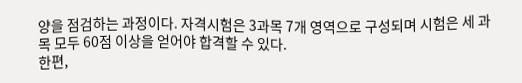양을 점검하는 과정이다. 자격시험은 3과목 7개 영역으로 구성되며 시험은 세 과목 모두 60점 이상을 얻어야 합격할 수 있다.
한편,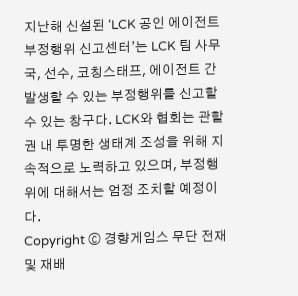지난해 신설된 ‘LCK 공인 에이전트 부정행위 신고센터’는 LCK 팀 사무국, 선수, 코칭스태프, 에이전트 간 발생할 수 있는 부정행위를 신고할 수 있는 창구다. LCK와 협회는 관할권 내 투명한 생태계 조성을 위해 지속적으로 노력하고 있으며, 부정행위에 대해서는 엄정 조치할 예정이다.
Copyright ⓒ 경향게임스 무단 전재 및 재배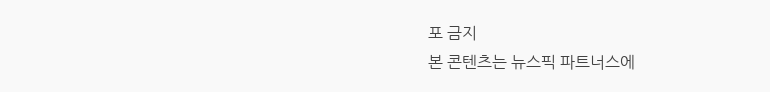포 금지
본 콘텐츠는 뉴스픽 파트너스에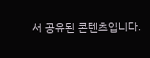서 공유된 콘텐츠입니다.